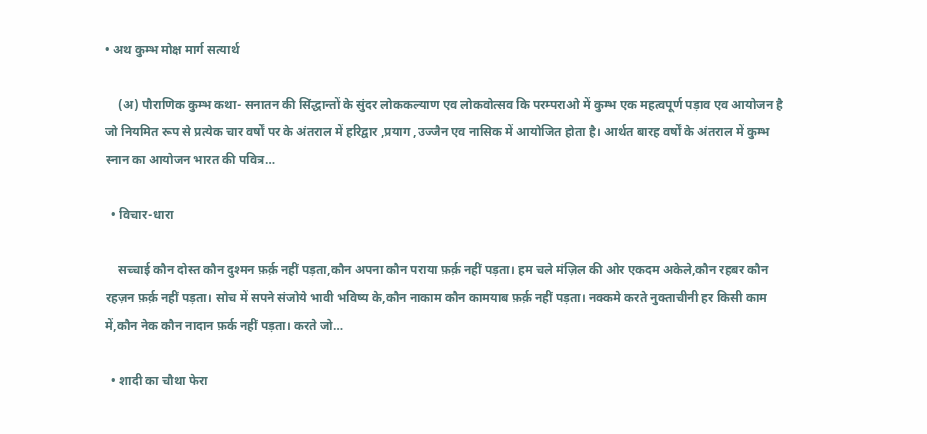• अथ कुम्भ मोक्ष मार्ग सत्यार्थ

    (अ) पौराणिक कुम्भ कथा- सनातन की सिंद्धान्तों के सुंदर लोककल्याण एव लोकवोत्सव कि परम्पराओ में कुम्भ एक महत्वपूर्ण पड़ाव एव आयोजन है जो नियमित रूप से प्रत्येक चार वर्षों पर के अंतराल में हरिद्वार ,प्रयाग ,उज्जैन एव नासिक में आयोजित होता है। आर्थत बारह वर्षों के अंतराल में कुम्भ स्नान का आयोजन भारत की पवित्र…

  • विचार-धारा

    सच्चाई कौन दोस्त कौन दुश्मन फ़र्क़ नहीं पड़ता,कौन अपना कौन पराया फ़र्क़ नहीं पड़ता। हम चले मंज़िल की ओर एकदम अकेले,कौन रहबर कौन रहज़न फ़र्क़ नहीं पड़ता। सोच में सपने संजोये भावी भविष्य के,कौन नाकाम कौन कामयाब फ़र्क़ नहीं पड़ता। नक्कमे करते नुक्ताचीनी हर किसी काम में,कौन नेक कौन नादान फ़र्क नहीं पड़ता। करते जो…

  • शादी का चौथा फेरा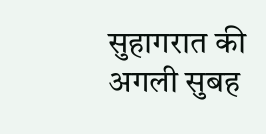सुहागरात की अगली सुबह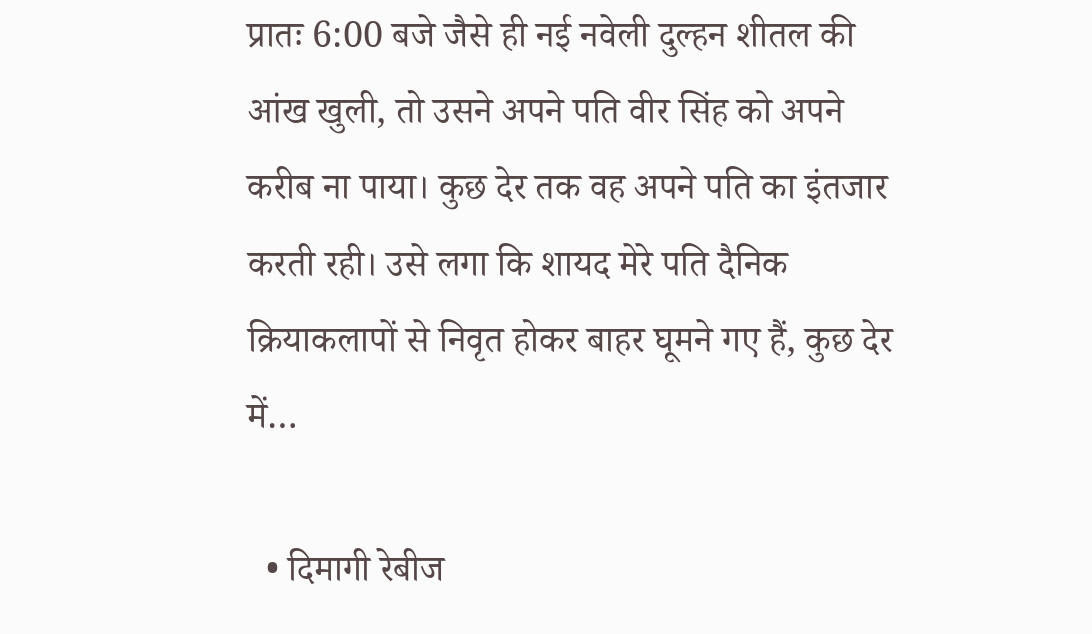प्रातः 6:00 बजे जैसे ही नई नवेली दुल्हन शीतल की आंख खुली, तो उसने अपने पति वीर सिंह को अपने करीब ना पाया। कुछ देर तक वह अपने पति का इंतजार करती रही। उसे लगा कि शायद मेरे पति दैनिक क्रियाकलापों से निवृत होकर बाहर घूमने गए हैं, कुछ देर में…

  • दिमागी रेबीज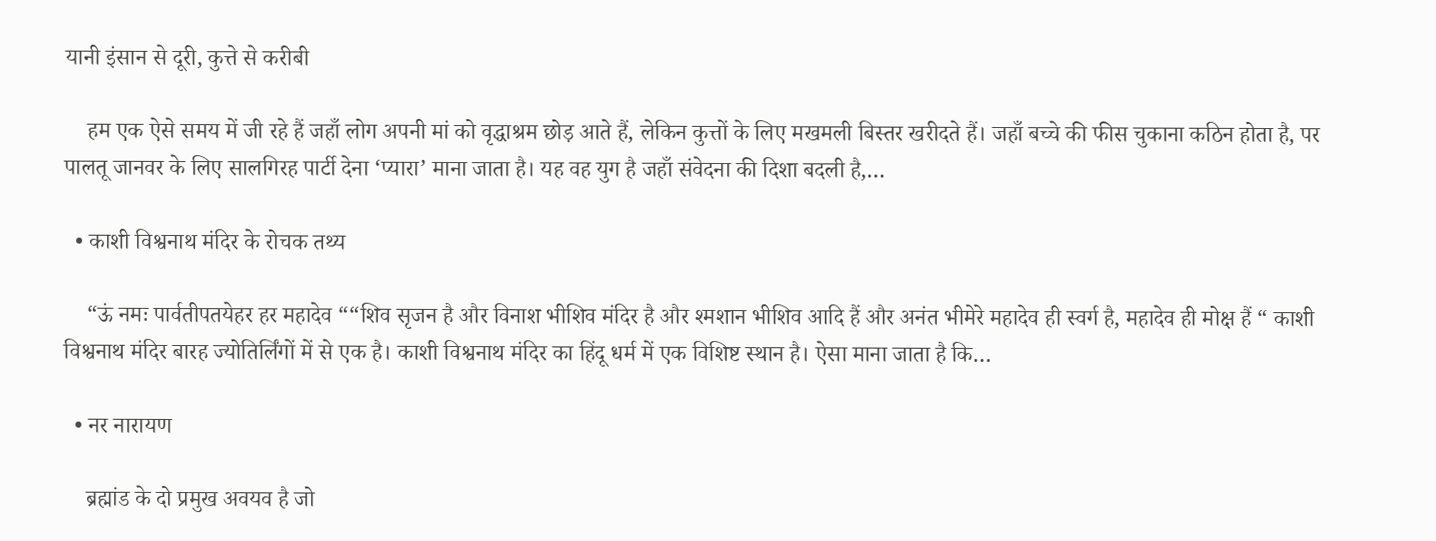यानी इंसान से दूरी, कुत्ते से करीबी

    हम एक ऐसे समय में जी रहे हैं जहाँ लोग अपनी मां को वृद्धाश्रम छोड़ आते हैं, लेकिन कुत्तों के लिए मखमली बिस्तर खरीदते हैं। जहाँ बच्चे की फीस चुकाना कठिन होता है, पर पालतू जानवर के लिए सालगिरह पार्टी देना ‘प्यारा’ माना जाता है। यह वह युग है जहाँ संवेदना की दिशा बदली है,…

  • काशी विश्वनाथ मंदिर के रोचक तथ्य

    “ऊं नमः पार्वतीपतयेहर हर महादेव ““शिव सृजन है और विनाश भीशिव मंदिर है और श्मशान भीशिव आदि हैं और अनंत भीमेरे महादेव ही स्वर्ग है, महादेव ही मोक्ष हैं “ काशी विश्वनाथ मंदिर बारह ज्योतिर्लिंगों में से एक है। काशी विश्वनाथ मंदिर का हिंदू धर्म में एक विशिष्ट स्थान है। ऐसा माना जाता है कि…

  • नर नारायण

    ब्रह्मांड के दो प्रमुख अवयव है जो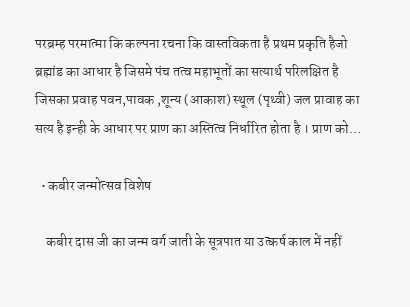परब्रम्ह परमात्मा कि कल्पना रचना कि वास्तविकता है प्रथम प्रकृति हैजो ब्रह्मांड का आधार है जिसमे पंच तत्व महाभूतों का सत्यार्थ परिलक्षित है जिसका प्रवाह पवन,पावक ,शून्य (आकाश) स्थूल (पृथ्वी) जल प्रावाह का सत्य है इन्ही के आधार पर प्राण का अस्तित्व निर्धारित होता है । प्राण को…

  • कबीर जन्मोत्सव विशेष

    कबीर दास जी का जन्म वर्ग जाती के सूत्रपात या उत्कर्ष काल में नहीं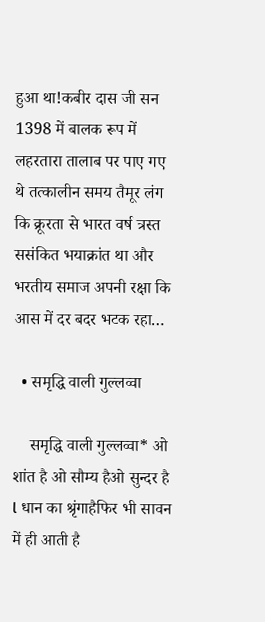हुआ था!कबीर दास जी सन 1398 में बालक रूप में लहरतारा तालाब पर पाए गए थे तत्कालीन समय तैमूर लंग कि क्रूरता से भारत वर्ष त्रस्त ससंकित भयाक्रांत था और भरतीय समाज अपनी रक्षा कि आस में दर बदर भटक रहा…

  • समृद्धि वाली गुल्लव्वा

    समृद्धि वाली गुल्लव्वा* ओ शांत है ओ सौम्य हैओ सुन्दर है l धान का श्रृंगाहैफिर भी सावन में ही आती है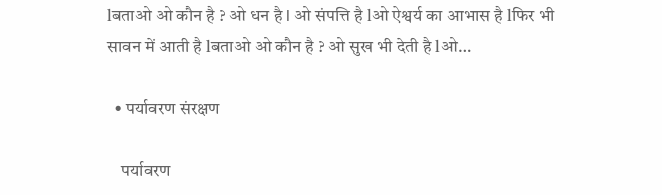lबताओ ओ कौन है ? ओ धन है l ओ संपत्ति है lओ ऐश्वर्य का आभास है lफिर भी सावन में आती है lबताओ ओ कौन है ? ओ सुख भी देती है lओ…

  • पर्यावरण संरक्षण

    पर्यावरण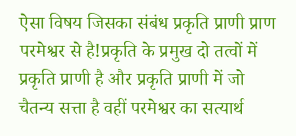ऐसा विषय जिसका संबंध प्रकृति प्राणी प्राण परमेश्वर से है!प्रकृति के प्रमुख दो तत्वों में प्रकृति प्राणी है और प्रकृति प्राणी में जो चैतन्य सत्ता है वहीं परमेश्वर का सत्यार्थ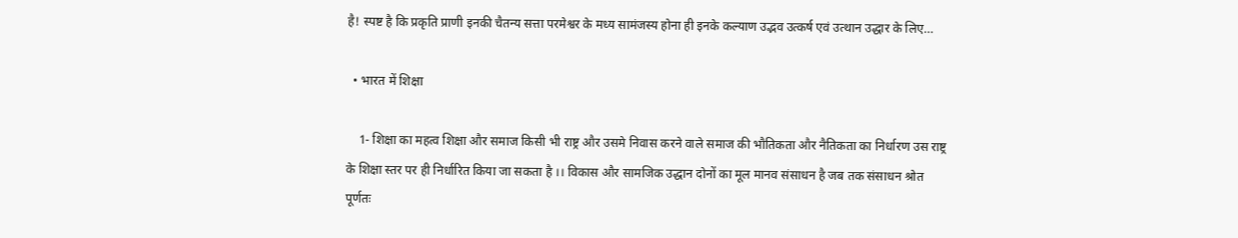है! स्पष्ट है कि प्रकृति प्राणी इनकी चैतन्य सत्ता परमेश्वर के मध्य सामंजस्य होना ही इनके कल्याण उद्भव उत्कर्ष एवं उत्थान उद्धार के लिए…

  • भारत में शिक्षा

    1- शिक्षा का महत्व शिक्षा और समाज किसी भी राष्ट्र और उसमे निवास करने वाले समाज की भौतिकता और नैतिकता का निर्धारण उस राष्ट्र के शिक्षा स्तर पर ही निर्धारित किया जा सकता है ।। विकास और सामजिक उद्धान दोनों का मूल मानव संसाधन है जब तक संसाधन श्रोत पूर्णतः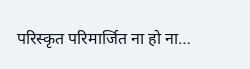परिस्कृत परिमार्जित ना हो ना…